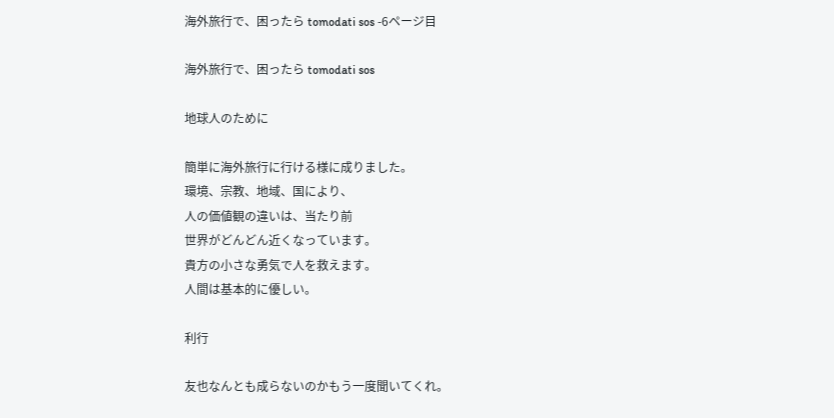海外旅行で、困ったら tomodati sos -6ページ目

海外旅行で、困ったら tomodati sos

地球人のために

簡単に海外旅行に行ける様に成りました。
環境、宗教、地域、国により、
人の価値観の違いは、当たり前
世界がどんどん近くなっています。
貴方の小さな勇気で人を救えます。
人間は基本的に優しい。

利行

友也なんとも成らないのかもう一度聞いてくれ。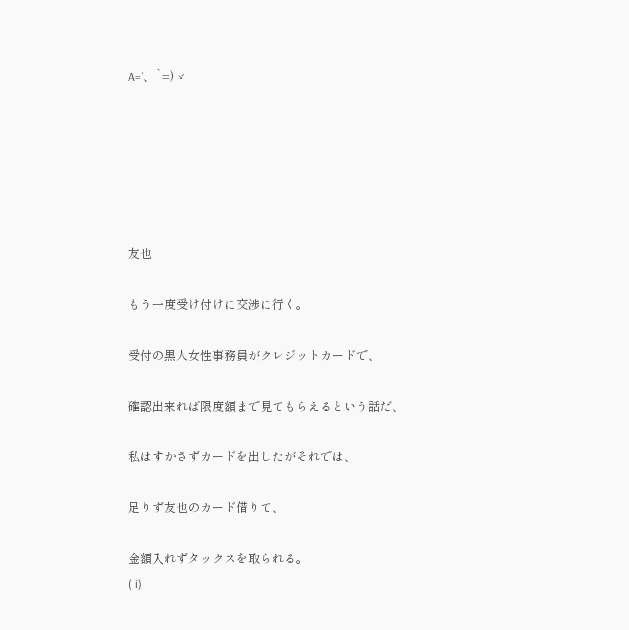A=´、`=)ゞ






友也

もう一度受け付けに交渉に行く。

受付の黒人女性事務員がクレジットカードで、

確認出来れば限度額まで見てもらえるという話だ、

私はすかさずカードを出したがそれでは、

足りず友也のカード借りて、

金額入れずタックスを取られる。
( i)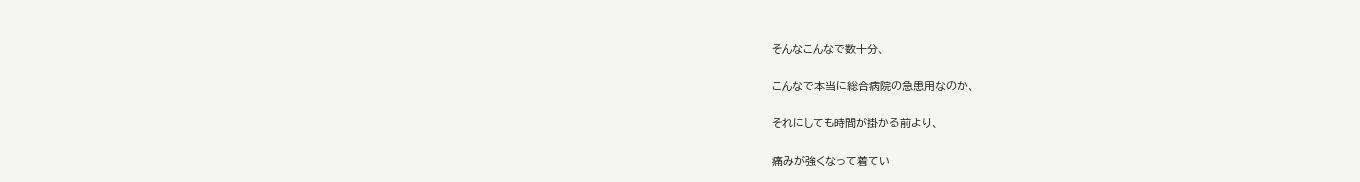そんなこんなで数十分、

こんなで本当に総合病院の急患用なのか、

それにしても時間が掛かる前より、

痛みが強くなって着てい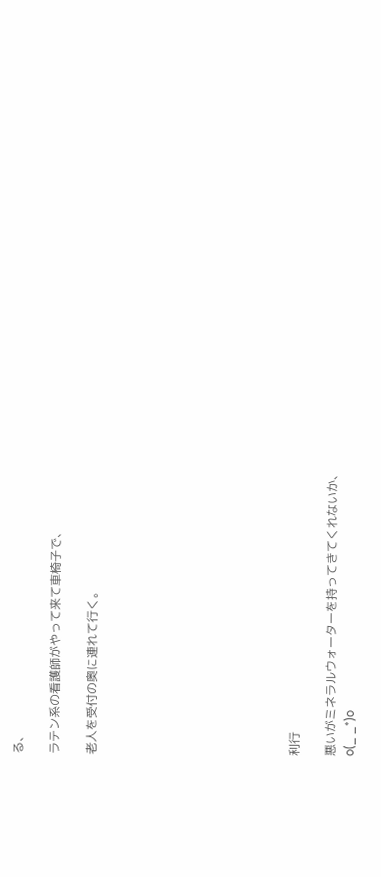る、

ラテン系の看護師がやって来て車椅子で、

老人を受付の奥に連れて行く。










利行

悪いがミネラルウォーターを持ってきてくれないか、
o(_ _*)o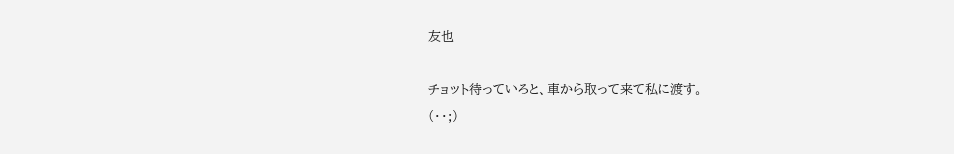友也

チョット待っていろと、車から取って来て私に渡す。
(・・;)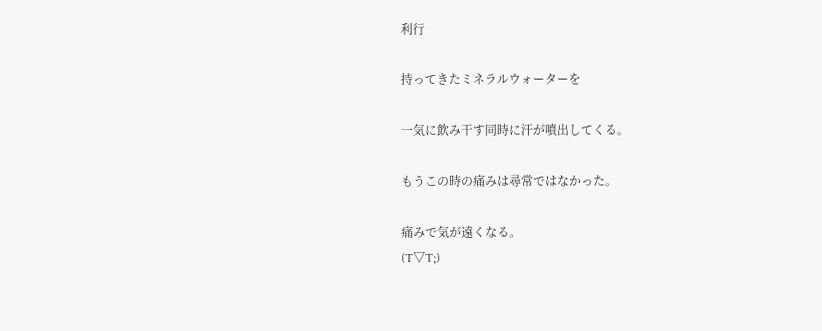利行

持ってきたミネラルウォーターを

一気に飲み干す同時に汗が噴出してくる。

もうこの時の痛みは尋常ではなかった。

痛みで気が遠くなる。
(T▽T;)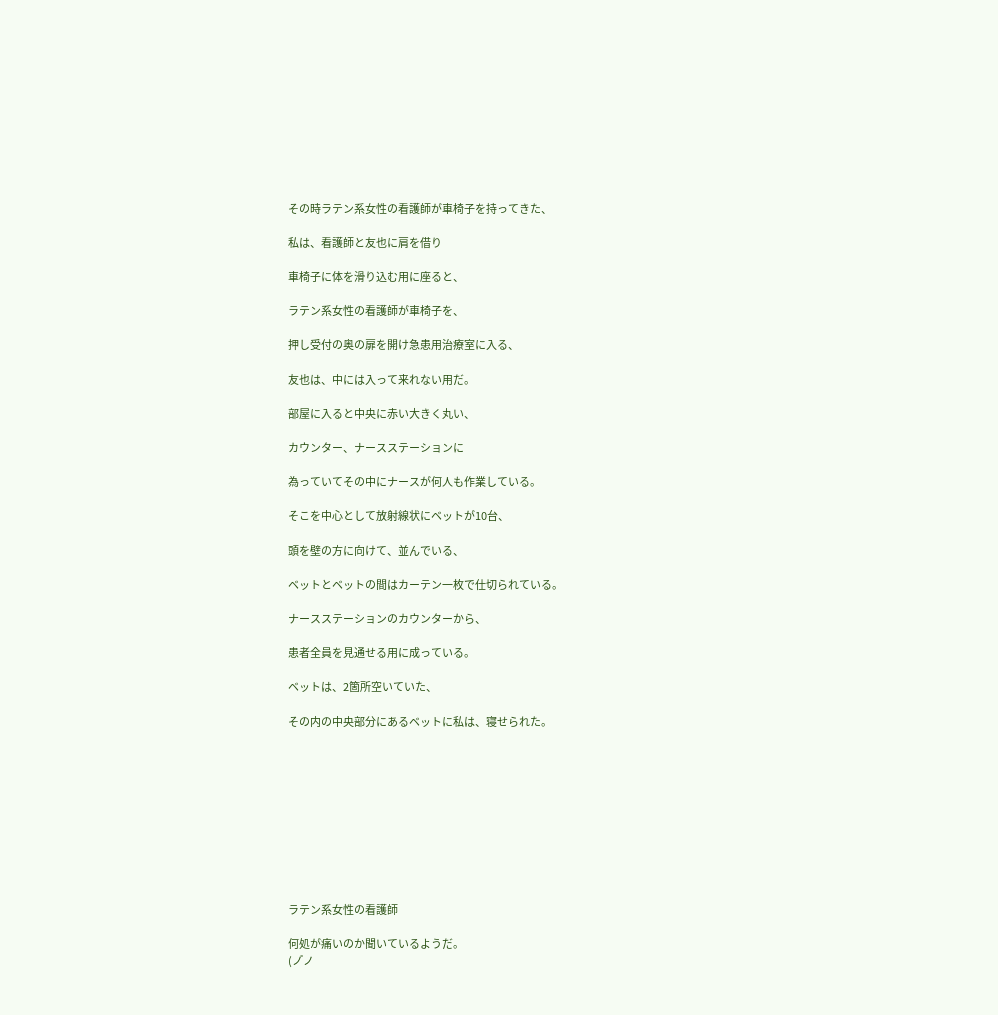その時ラテン系女性の看護師が車椅子を持ってきた、

私は、看護師と友也に肩を借り

車椅子に体を滑り込む用に座ると、

ラテン系女性の看護師が車椅子を、

押し受付の奥の扉を開け急患用治療室に入る、

友也は、中には入って来れない用だ。

部屋に入ると中央に赤い大きく丸い、

カウンター、ナースステーションに

為っていてその中にナースが何人も作業している。

そこを中心として放射線状にベットが10台、

頭を壁の方に向けて、並んでいる、

ベットとベットの間はカーテン一枚で仕切られている。

ナースステーションのカウンターから、

患者全員を見通せる用に成っている。

ベットは、2箇所空いていた、

その内の中央部分にあるベットに私は、寝せられた。










ラテン系女性の看護師

何処が痛いのか聞いているようだ。
(ノ゚ノ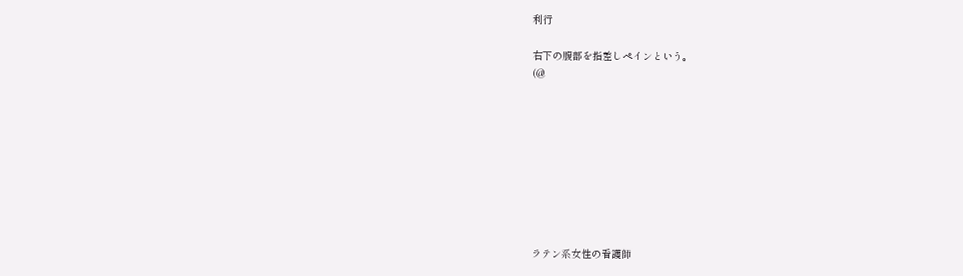利行

右下の腹部を指差しペインという。
(@









ラテン系女性の看護師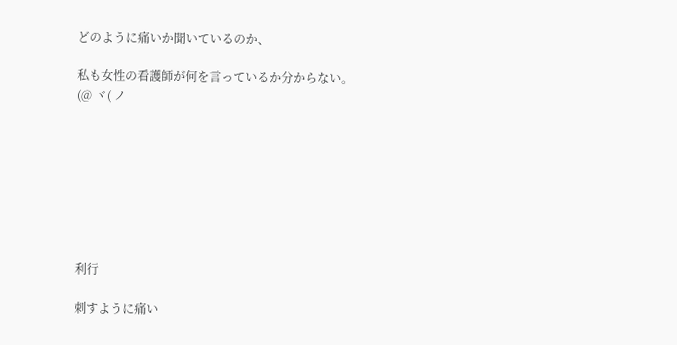どのように痛いか聞いているのか、

私も女性の看護師が何を言っているか分からない。
(@ ヾ( ノ








利行

刺すように痛い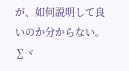が、如何説明して良いのか分からない。
∑ヾ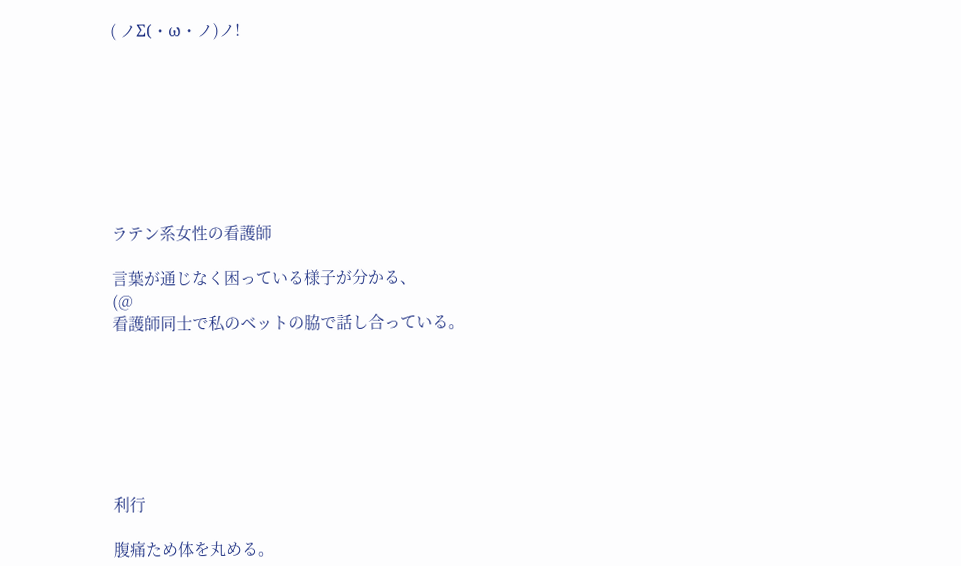( ノΣ(・ω・ノ)ノ!








ラテン系女性の看護師

言葉が通じなく困っている様子が分かる、
(@
看護師同士で私のベットの脇で話し合っている。







利行

腹痛ため体を丸める。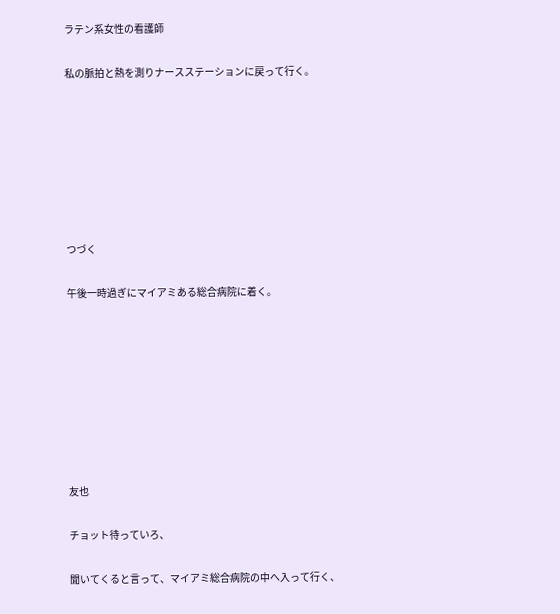ラテン系女性の看護師

私の脈拍と熱を測りナースステーションに戻って行く。







つづく

午後一時過ぎにマイアミある総合病院に着く。








友也

チョット待っていろ、

聞いてくると言って、マイアミ総合病院の中へ入って行く、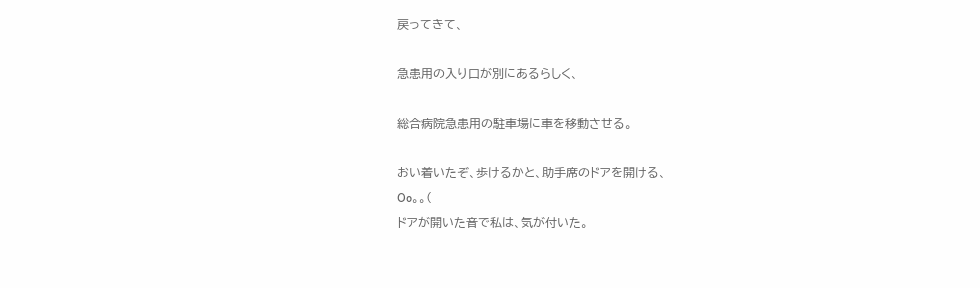戻ってきて、

急患用の入り口が別にあるらしく、

総合病院急患用の駐車場に車を移動させる。

おい着いたぞ、歩けるかと、助手席のドアを開ける、
Oo。。(
ドアが開いた音で私は、気が付いた。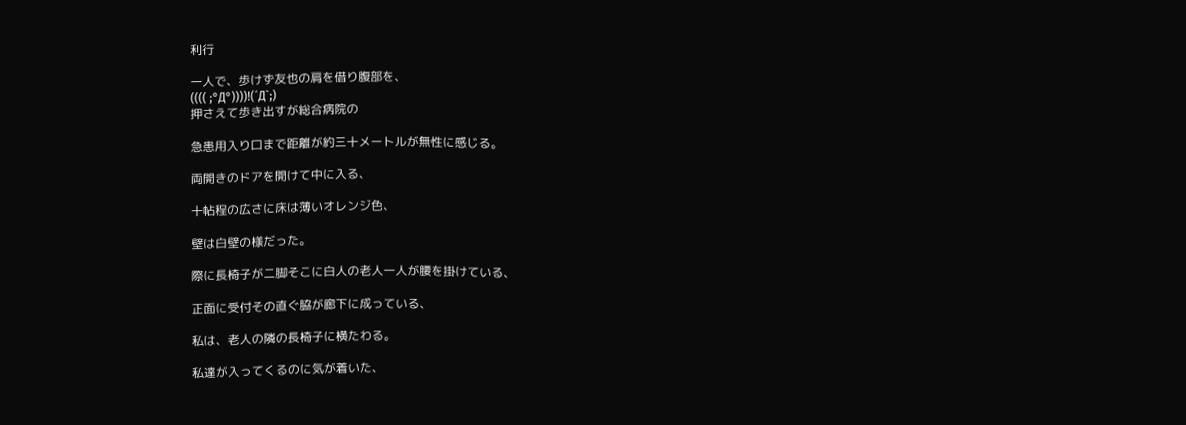利行

一人で、歩けず友也の肩を借り腹部を、
(((( ;°Д°))))!(´Д`;)
押さえて歩き出すが総合病院の

急患用入り口まで距離が約三十メートルが無性に感じる。

両開きのドアを開けて中に入る、

十帖程の広さに床は薄いオレンジ色、

壁は白壁の様だった。

際に長椅子が二脚そこに白人の老人一人が腰を掛けている、

正面に受付その直ぐ脇が廊下に成っている、

私は、老人の隣の長椅子に横たわる。

私達が入ってくるのに気が着いた、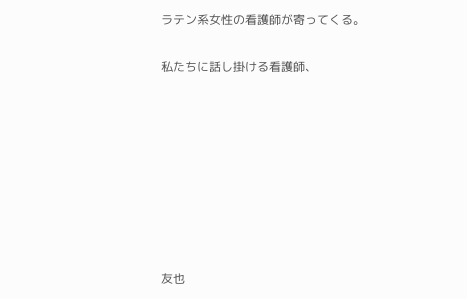ラテン系女性の看護師が寄ってくる。

私たちに話し掛ける看護師、








友也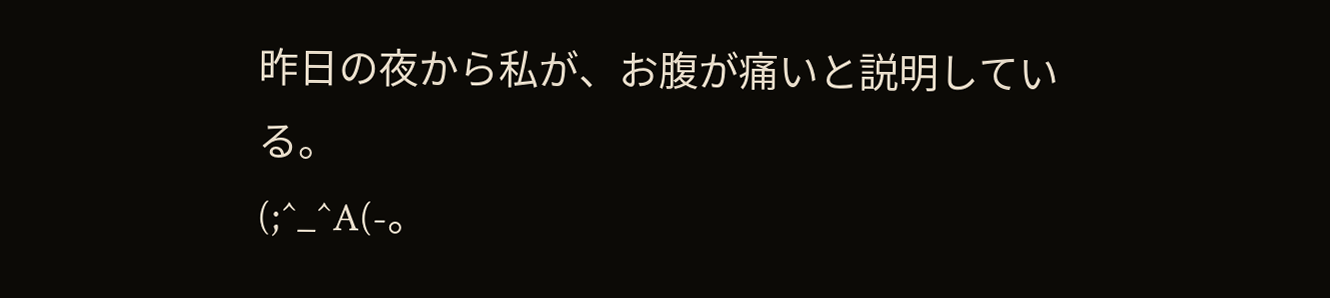昨日の夜から私が、お腹が痛いと説明している。
(;^_^A(-。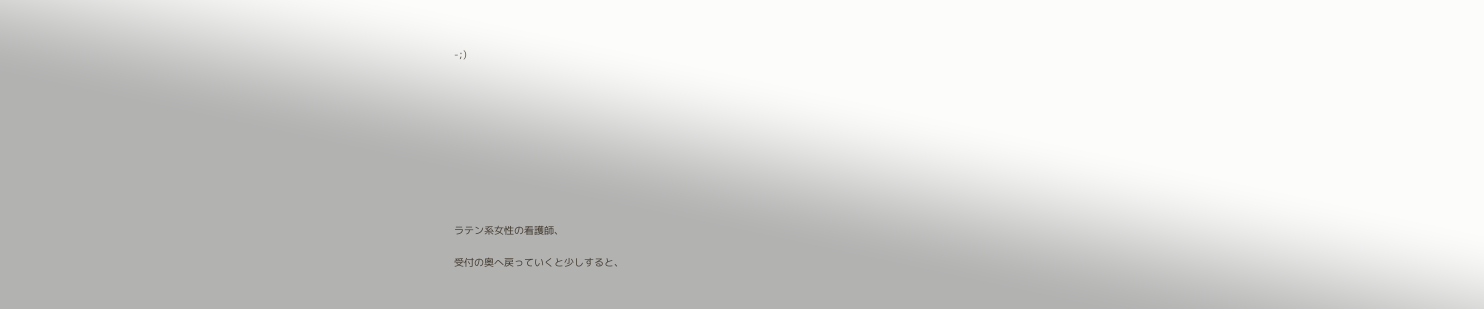-;)










ラテン系女性の看護師、

受付の奥へ戻っていくと少しすると、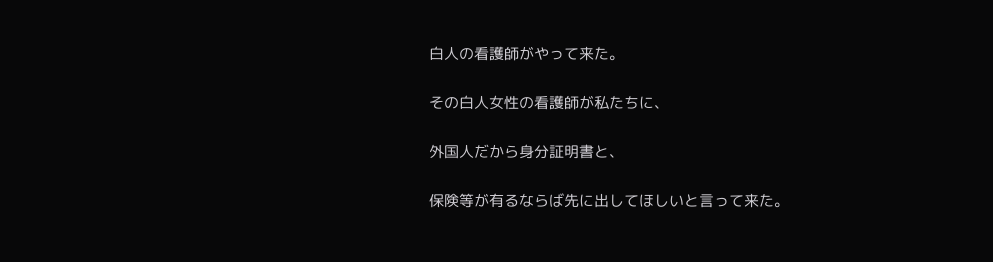白人の看護師がやって来た。

その白人女性の看護師が私たちに、

外国人だから身分証明書と、

保険等が有るならば先に出してほしいと言って来た。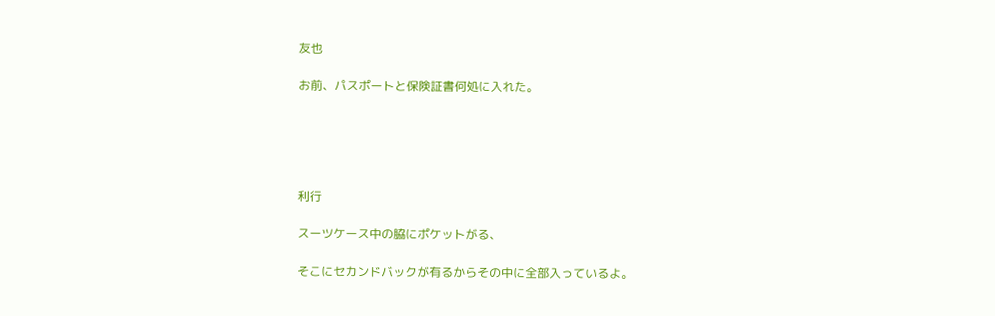友也

お前、パスポートと保険証書何処に入れた。





利行

スーツケース中の脇にポケットがる、

そこにセカンドバックが有るからその中に全部入っているよ。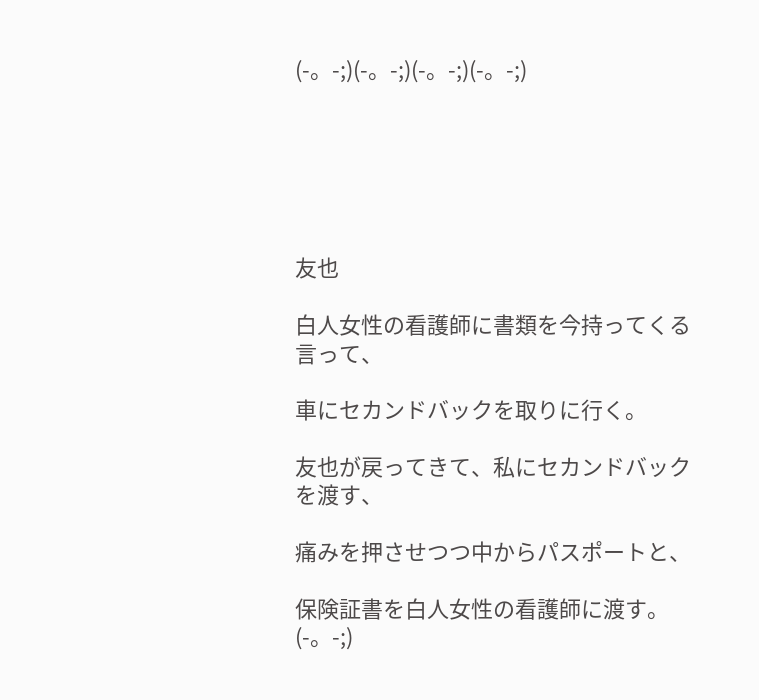(-。-;)(-。-;)(-。-;)(-。-;)






友也

白人女性の看護師に書類を今持ってくる言って、

車にセカンドバックを取りに行く。

友也が戻ってきて、私にセカンドバックを渡す、

痛みを押させつつ中からパスポートと、

保険証書を白人女性の看護師に渡す。
(-。-;)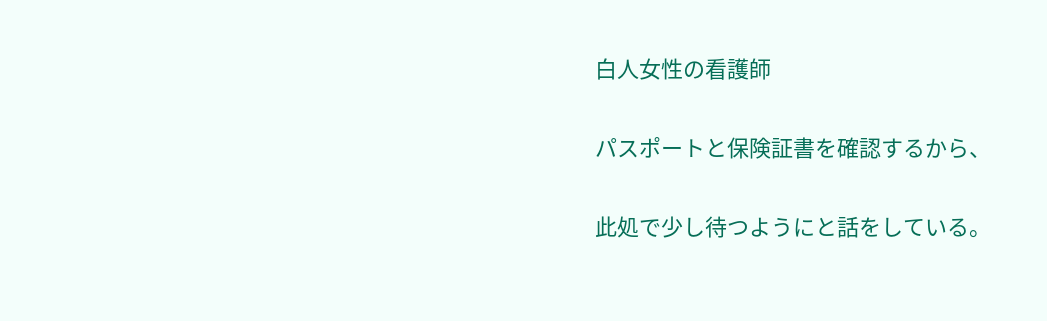白人女性の看護師

パスポートと保険証書を確認するから、

此処で少し待つようにと話をしている。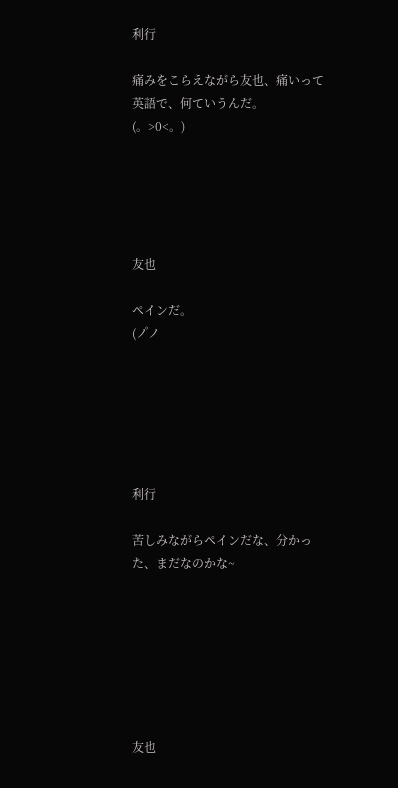利行

痛みをこらえながら友也、痛いって英語で、何ていうんだ。
(。>0<。)





友也

ペインだ。
(ノ゚ノ






利行

苦しみながらペインだな、分かった、まだなのかな~







友也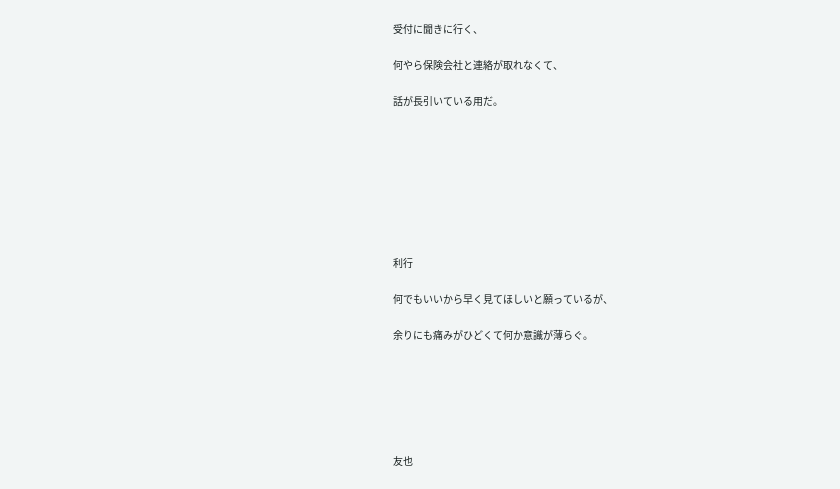受付に聞きに行く、

何やら保険会社と連絡が取れなくて、

話が長引いている用だ。








利行

何でもいいから早く見てほしいと願っているが、

余りにも痛みがひどくて何か意識が薄らぐ。






友也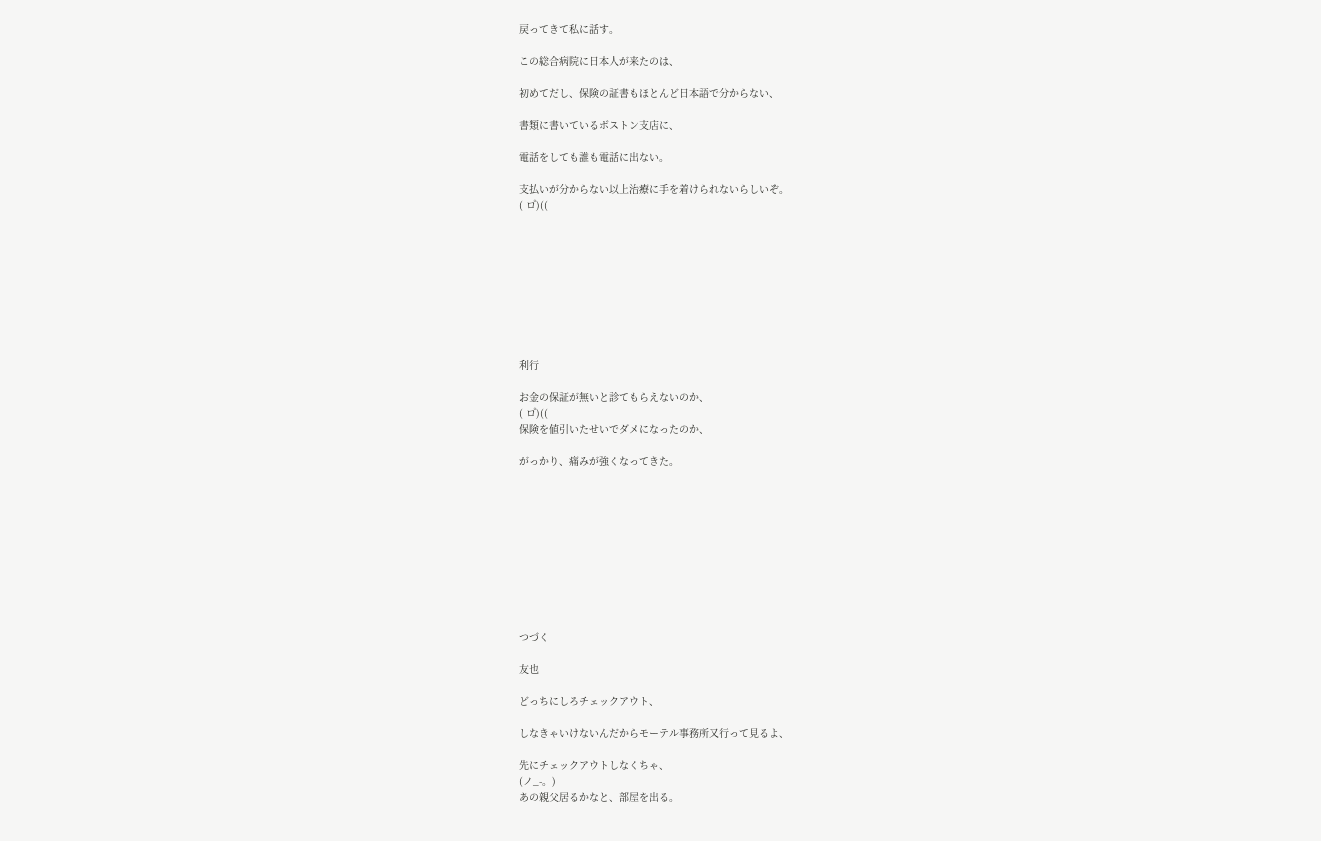戻ってきて私に話す。

この総合病院に日本人が来たのは、

初めてだし、保険の証書もほとんど日本語で分からない、

書類に書いているボストン支店に、

電話をしても誰も電話に出ない。

支払いが分からない以上治療に手を着けられないらしいぞ。
( ロ゚)((









利行

お金の保証が無いと診てもらえないのか、
( ロ゚)((
保険を値引いたせいでダメになったのか、

がっかり、痛みが強くなってきた。










つづく

友也

どっちにしろチェックアウト、

しなきゃいけないんだからモーテル事務所又行って見るよ、

先にチェックアウトしなくちゃ、
(ノ_-。)
あの親父居るかなと、部屋を出る。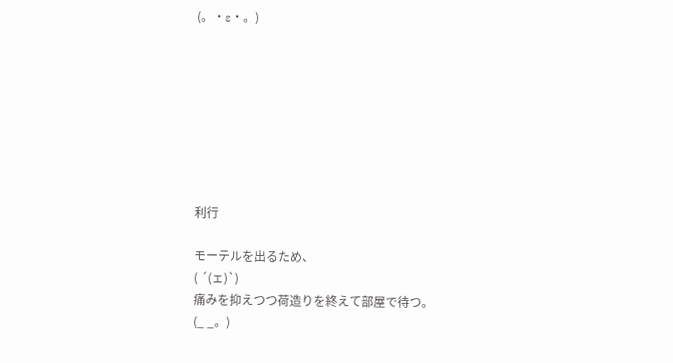(。・ε・。)








利行

モーテルを出るため、
( ´(ェ)`)
痛みを抑えつつ荷造りを終えて部屋で待つ。
(_ _。)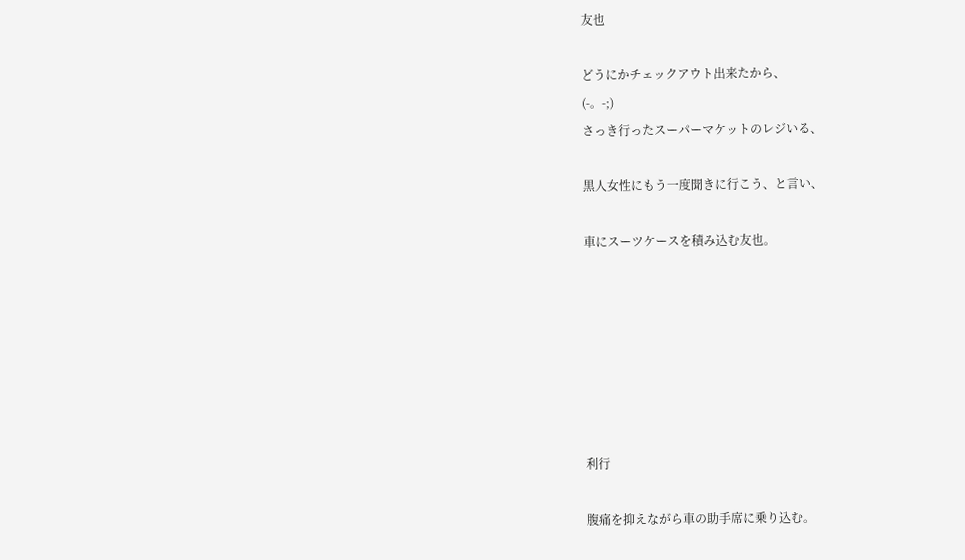友也

どうにかチェックアウト出来たから、
(-。-;)
さっき行ったスーパーマケットのレジいる、

黒人女性にもう一度聞きに行こう、と言い、

車にスーツケースを積み込む友也。







利行

腹痛を抑えながら車の助手席に乗り込む。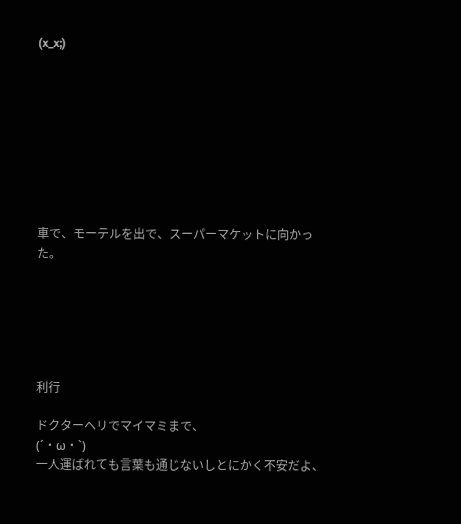(x_x;)









車で、モーテルを出で、スーパーマケットに向かった。






利行

ドクターヘリでマイマミまで、
(´・ω・`)
一人運ばれても言葉も通じないしとにかく不安だよ、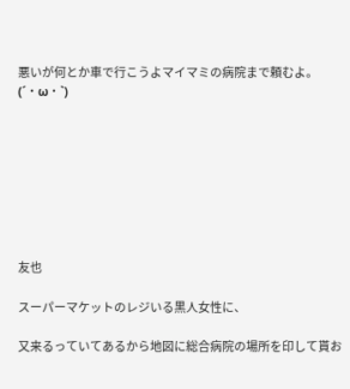悪いが何とか車で行こうよマイマミの病院まで頼むよ。
(´・ω・`)








友也

スーパーマケットのレジいる黒人女性に、

又来るっていてあるから地図に総合病院の場所を印して貰お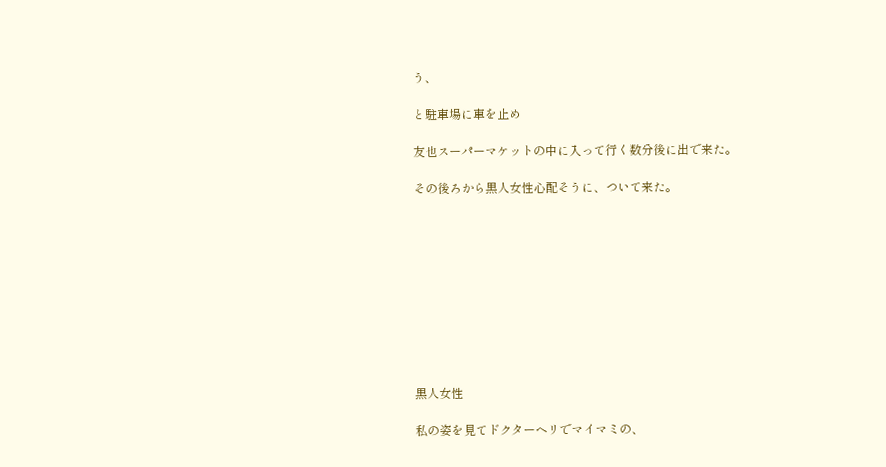う、

と駐車場に車を止め

友也スーパーマケットの中に入って行く数分後に出で来た。

その後ろから黒人女性心配そうに、ついて来た。










黒人女性

私の姿を見てドクターヘリでマイマミの、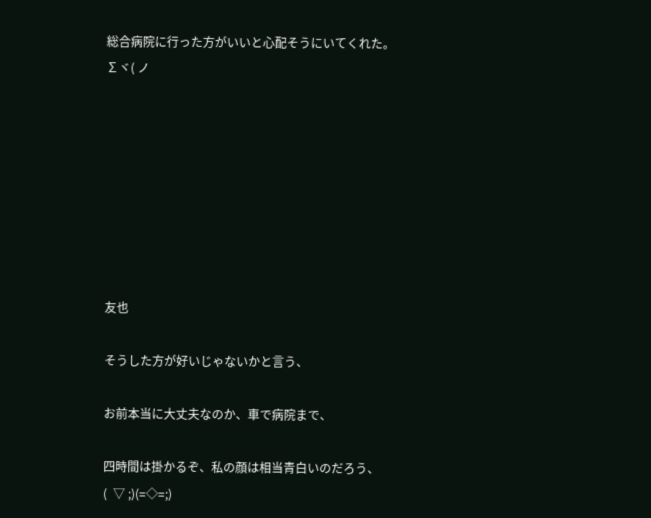総合病院に行った方がいいと心配そうにいてくれた。
∑ヾ( ノ








友也

そうした方が好いじゃないかと言う、

お前本当に大丈夫なのか、車で病院まで、

四時間は掛かるぞ、私の顔は相当青白いのだろう、
(  ▽ ;)(=◇=;)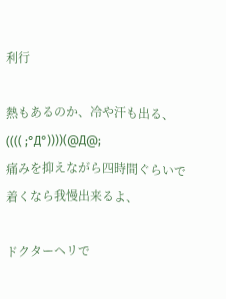利行

熱もあるのか、冷や汗も出る、
(((( ;°Д°))))(@Д@;
痛みを抑えながら四時間ぐらいで着くなら我慢出来るよ、

ドクターヘリで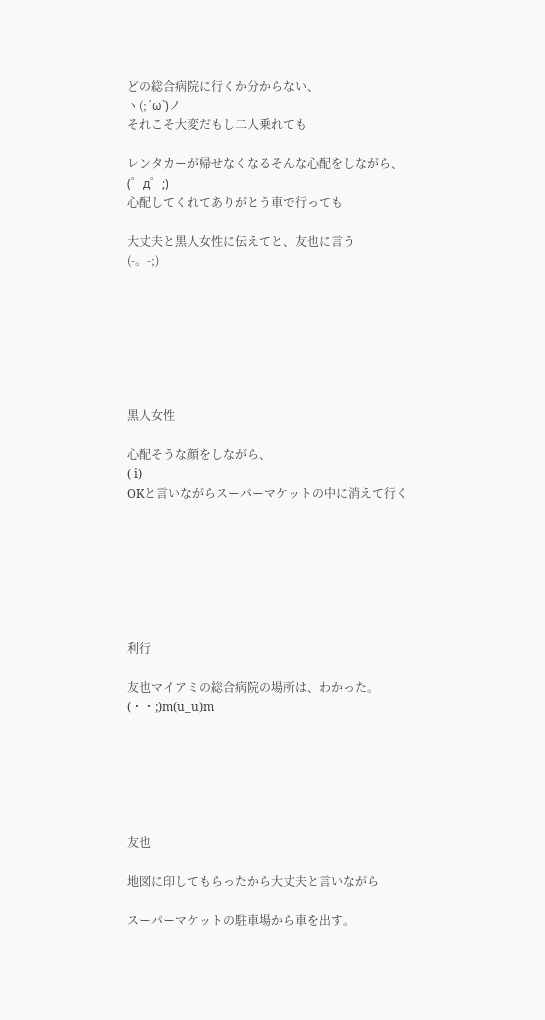どの総合病院に行くか分からない、
ヽ(;´ω`)ノ
それこそ大変だもし二人乗れても

レンタカーが帰せなくなるそんな心配をしながら、
(゜д゜;)
心配してくれてありがとう車で行っても

大丈夫と黒人女性に伝えてと、友也に言う
(-。-;)







黒人女性

心配そうな顔をしながら、
( i)
OKと言いながらスーパーマケットの中に消えて行く







利行

友也マイアミの総合病院の場所は、わかった。
(・・;)m(u_u)m






友也

地図に印してもらったから大丈夫と言いながら

スーパーマケットの駐車場から車を出す。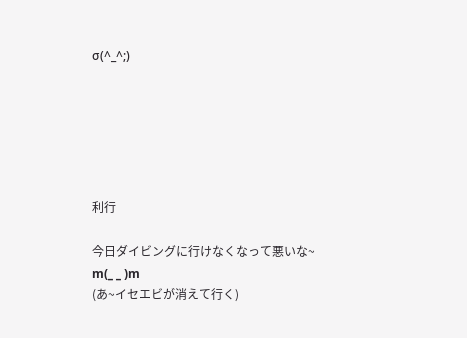σ(^_^;)






利行

今日ダイビングに行けなくなって悪いな~
m(_ _ )m
(あ~イセエビが消えて行く)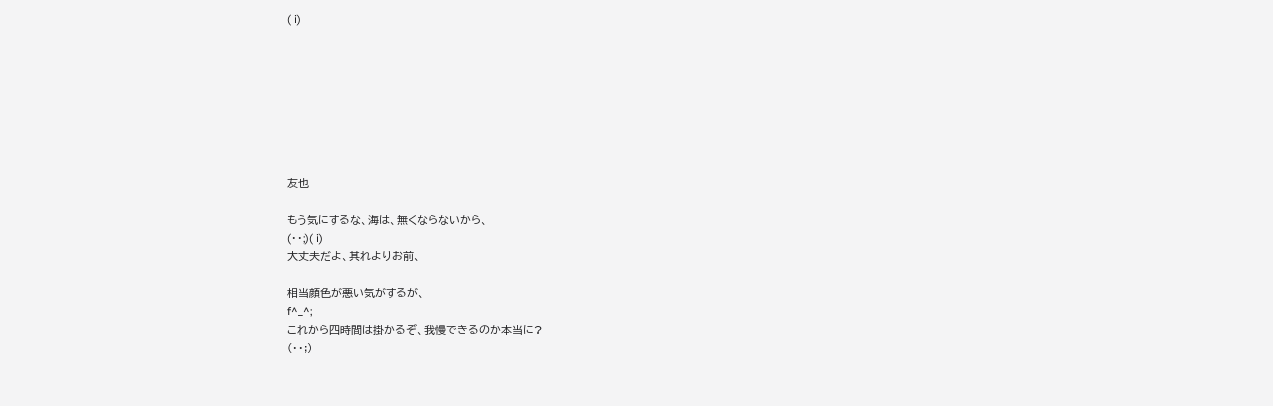( i)








友也

もう気にするな、海は、無くならないから、
(・・;)( i)
大丈夫だよ、其れよりお前、

相当顔色が悪い気がするが、
f^_^;
これから四時間は掛かるぞ、我慢できるのか本当に?
(・・;)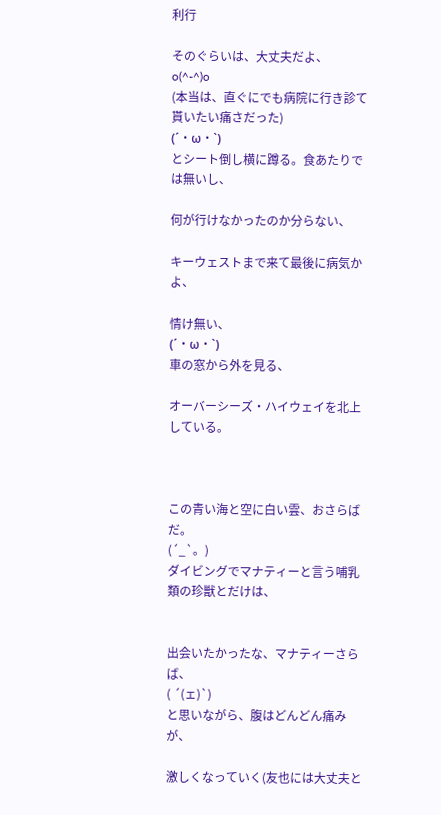利行

そのぐらいは、大丈夫だよ、
o(^-^)o
(本当は、直ぐにでも病院に行き診て貰いたい痛さだった)
(´・ω・`)
とシート倒し横に蹲る。食あたりでは無いし、

何が行けなかったのか分らない、

キーウェストまで来て最後に病気かよ、

情け無い、
(´・ω・`)
車の窓から外を見る、

オーバーシーズ・ハイウェイを北上している。



この青い海と空に白い雲、おさらばだ。
(´_`。)
ダイビングでマナティーと言う哺乳類の珍獣とだけは、


出会いたかったな、マナティーさらば、
( ´(ェ)`)
と思いながら、腹はどんどん痛みが、

激しくなっていく(友也には大丈夫と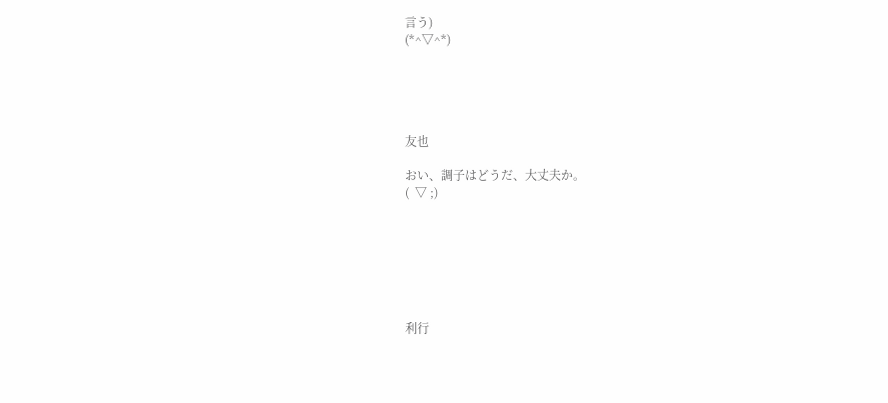言う)
(*^▽^*)





友也

おい、調子はどうだ、大丈夫か。
(  ▽ ;)







利行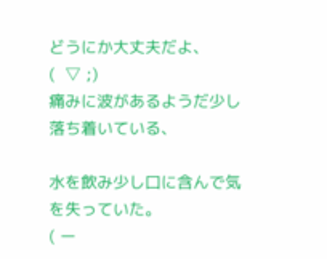どうにか大丈夫だよ、
(  ▽ ;)
痛みに波があるようだ少し落ち着いている、

水を飲み少し口に含んで気を失っていた。
( ー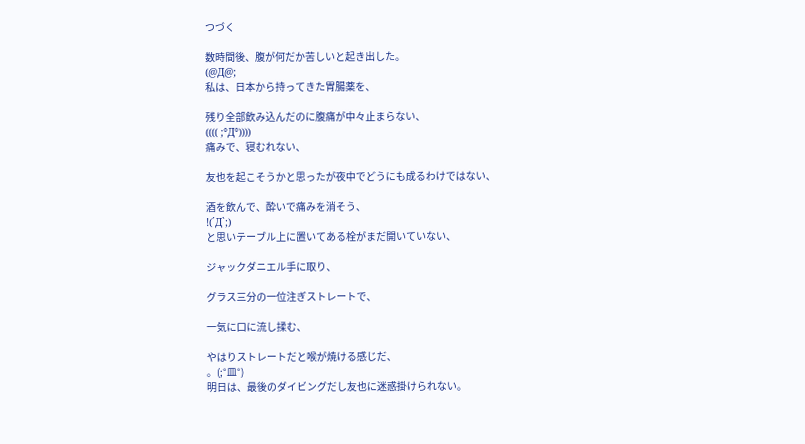つづく

数時間後、腹が何だか苦しいと起き出した。
(@Д@;
私は、日本から持ってきた胃腸薬を、

残り全部飲み込んだのに腹痛が中々止まらない、
(((( ;°Д°))))
痛みで、寝むれない、

友也を起こそうかと思ったが夜中でどうにも成るわけではない、

酒を飲んで、酔いで痛みを消そう、
!(´Д`;)
と思いテーブル上に置いてある栓がまだ開いていない、

ジャックダニエル手に取り、

グラス三分の一位注ぎストレートで、

一気に口に流し揉む、

やはりストレートだと喉が焼ける感じだ、
。(;°皿°)
明日は、最後のダイビングだし友也に迷惑掛けられない。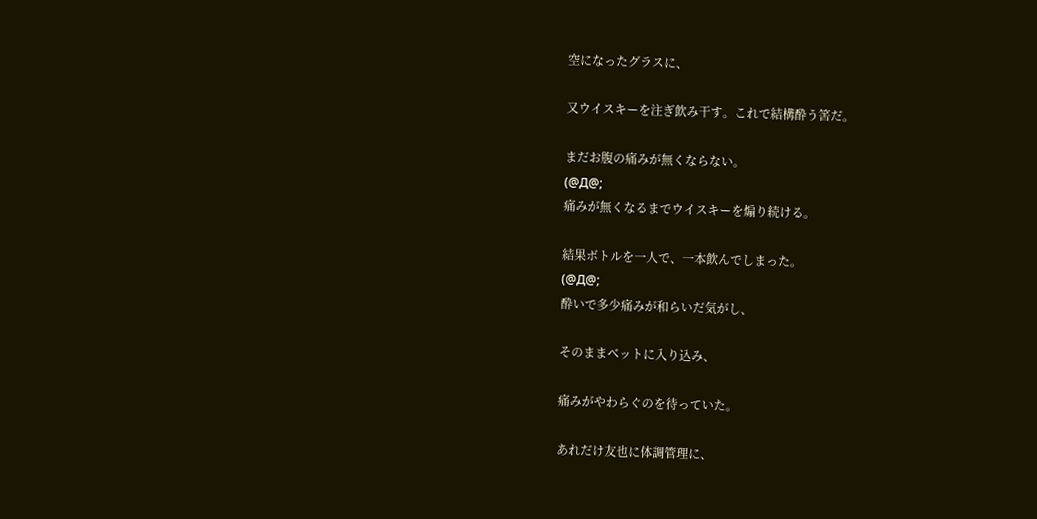空になったグラスに、

又ウイスキーを注ぎ飲み干す。これで結構酔う筈だ。

まだお腹の痛みが無くならない。
(@Д@;
痛みが無くなるまでウイスキーを煽り続ける。

結果ボトルを一人で、一本飲んでしまった。
(@Д@;
酔いで多少痛みが和らいだ気がし、

そのままベットに入り込み、

痛みがやわらぐのを待っていた。

あれだけ友也に体調管理に、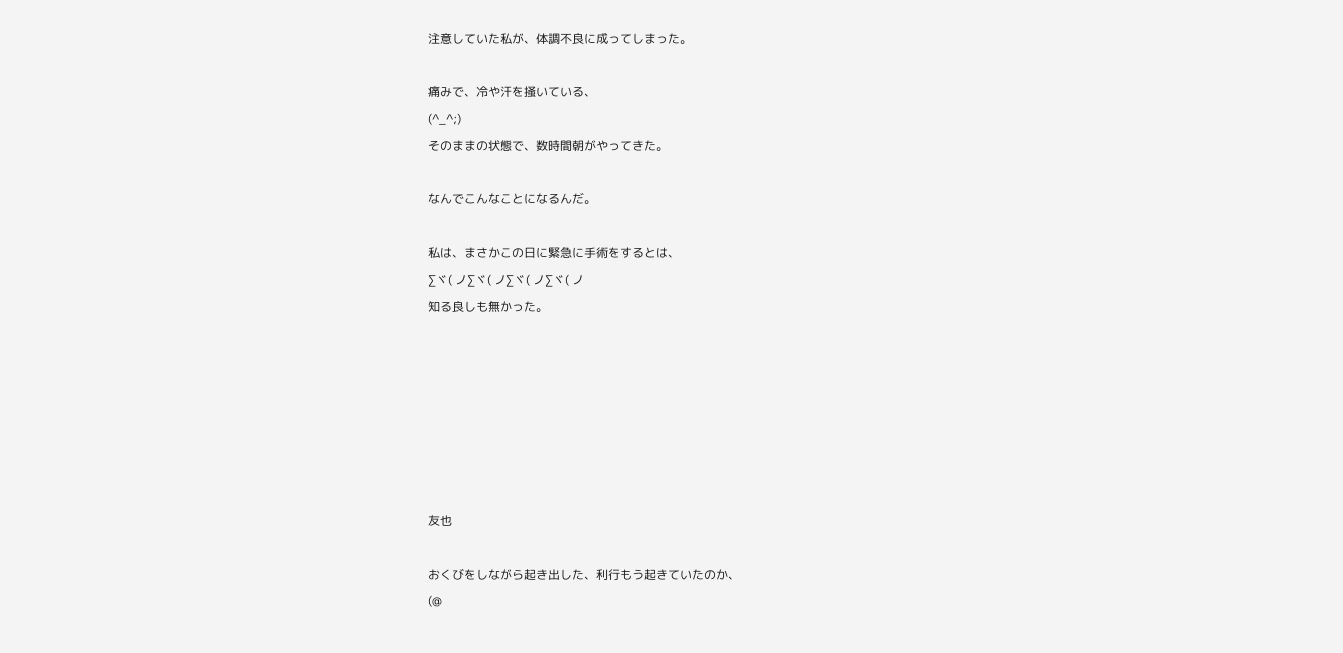注意していた私が、体調不良に成ってしまった。

痛みで、冷や汗を掻いている、
(^_^;)
そのままの状態で、数時間朝がやってきた。

なんでこんなことになるんだ。

私は、まさかこの日に緊急に手術をするとは、
∑ヾ( ノ∑ヾ( ノ∑ヾ( ノ∑ヾ( ノ
知る良しも無かった。







友也

おくびをしながら起き出した、利行もう起きていたのか、
(@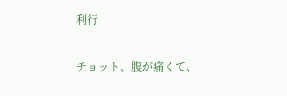利行

チョット、腹が痛くて、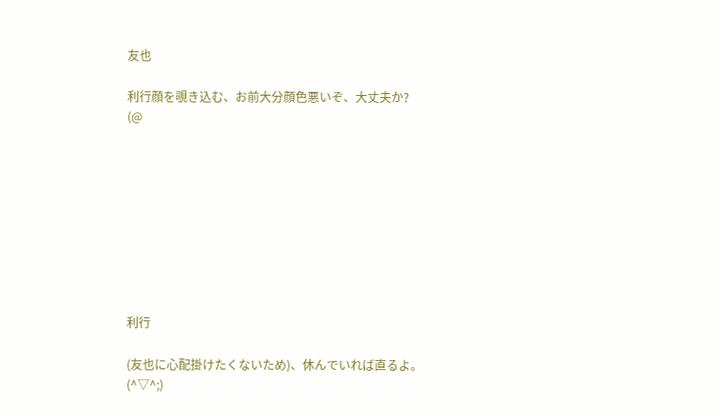友也

利行顔を覗き込む、お前大分顔色悪いぞ、大丈夫か?
(@









利行

(友也に心配掛けたくないため)、休んでいれば直るよ。
(^▽^;)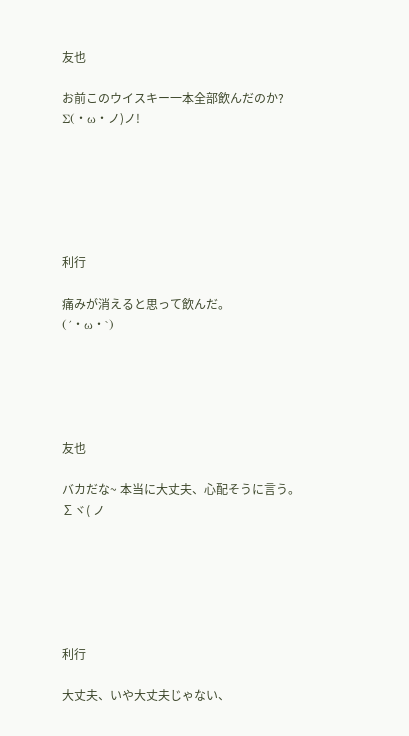友也

お前このウイスキー一本全部飲んだのか?
Σ(・ω・ノ)ノ!






利行

痛みが消えると思って飲んだ。
(´・ω・`)





友也

バカだな~ 本当に大丈夫、心配そうに言う。
∑ヾ( ノ






利行

大丈夫、いや大丈夫じゃない、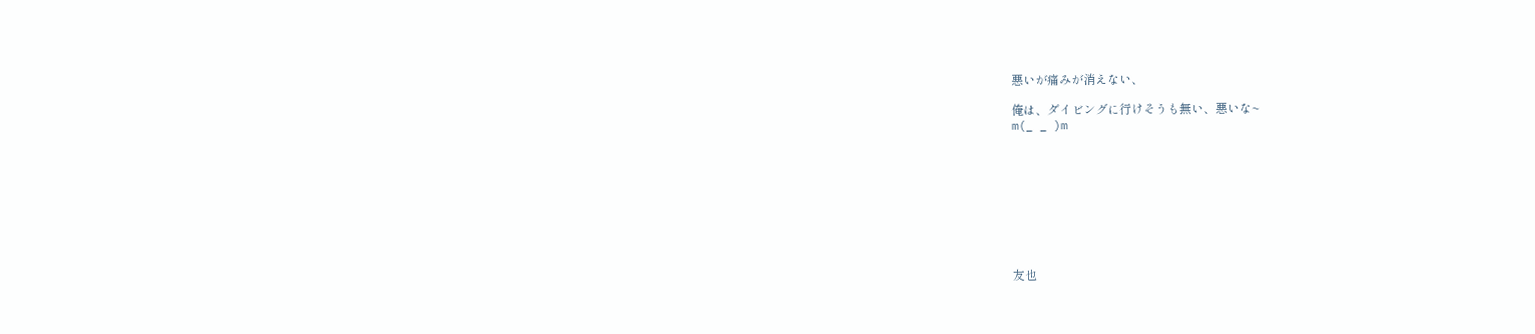悪いが痛みが消えない、

俺は、ダイビングに行けそうも無い、悪いな~
m(_ _ )m









友也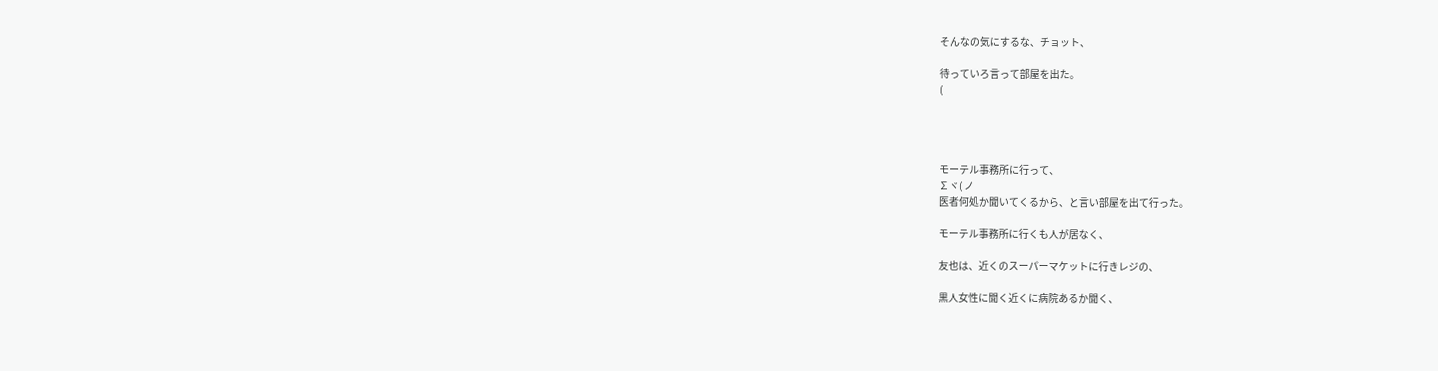そんなの気にするな、チョット、

待っていろ言って部屋を出た。
(




モーテル事務所に行って、
∑ヾ( ノ
医者何処か聞いてくるから、と言い部屋を出て行った。

モーテル事務所に行くも人が居なく、

友也は、近くのスーパーマケットに行きレジの、

黒人女性に聞く近くに病院あるか聞く、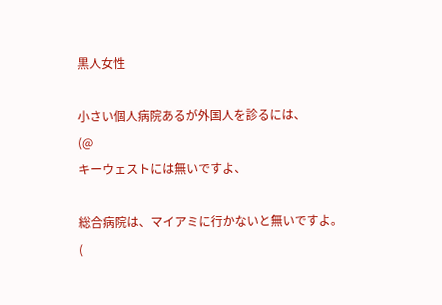黒人女性

小さい個人病院あるが外国人を診るには、
(@
キーウェストには無いですよ、

総合病院は、マイアミに行かないと無いですよ。
(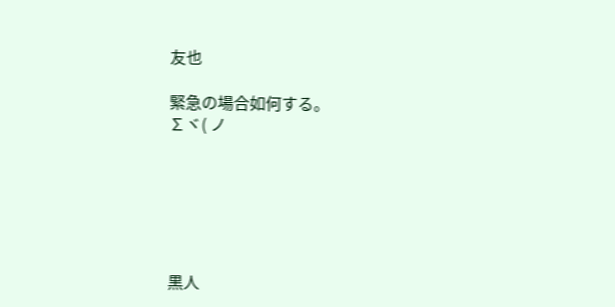友也

緊急の場合如何する。
∑ヾ( ノ






黒人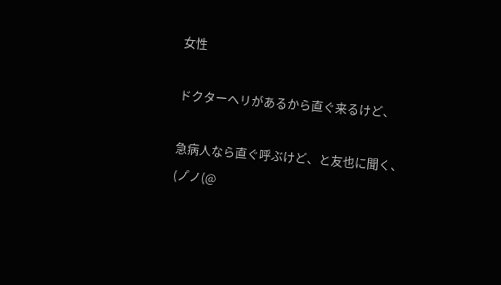女性

ドクターヘリがあるから直ぐ来るけど、

急病人なら直ぐ呼ぶけど、と友也に聞く、
(ノ゚ノ(@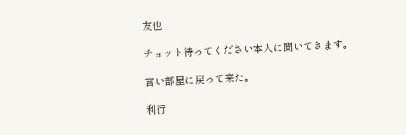友也

チョット待ってください本人に聞いてきます。

言い部屋に戻って来た。

利行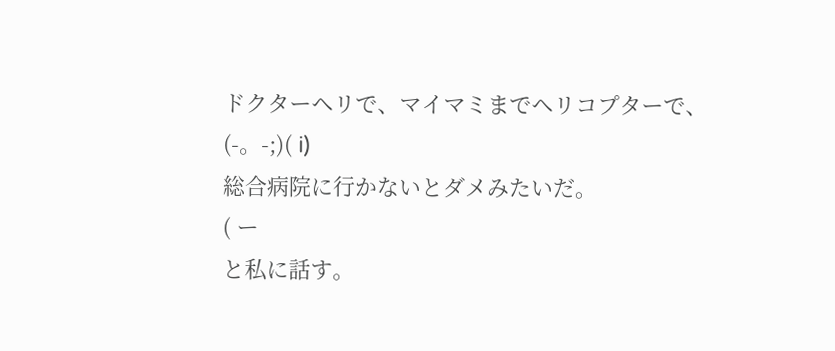ドクターヘリで、マイマミまでヘリコプターで、
(-。-;)( i)
総合病院に行かないとダメみたいだ。
( ー
と私に話す。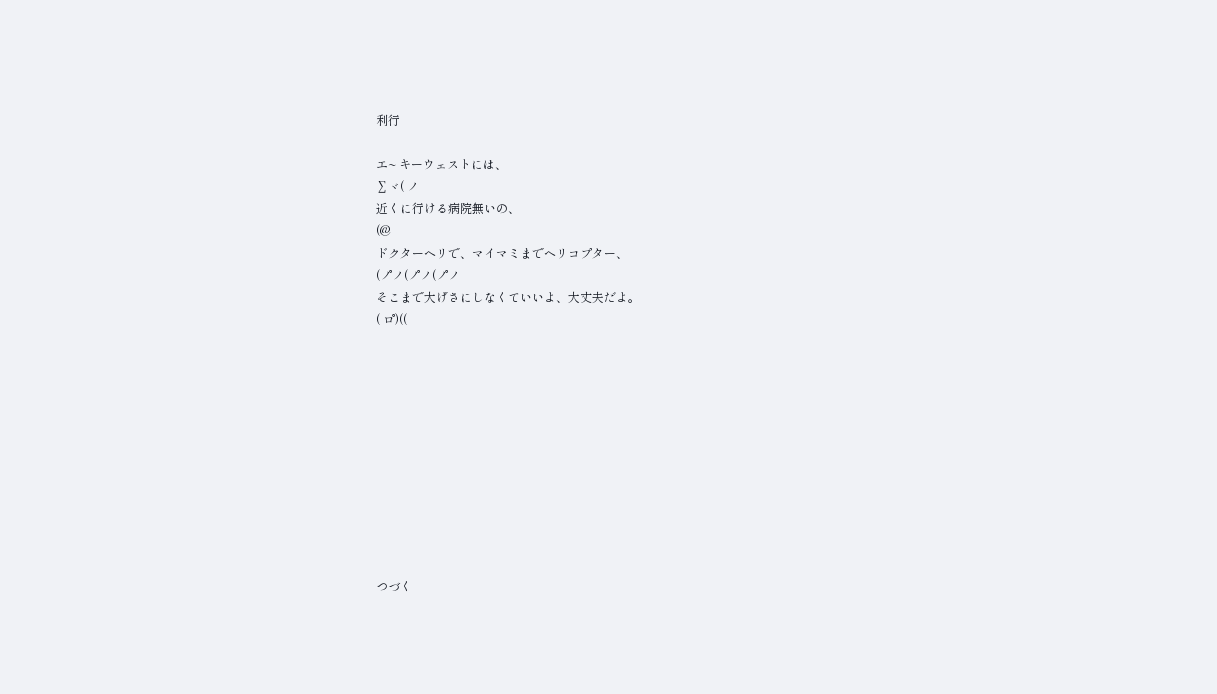利行

エ~ キーウェストには、
∑ヾ( ノ
近くに行ける病院無いの、
(@
ドクターヘリで、マイマミまでヘリコプター、
(ノ゚ノ(ノ゚ノ(ノ゚ノ
そこまで大げさにしなくていいよ、大丈夫だよ。
( ロ゚)((











つづく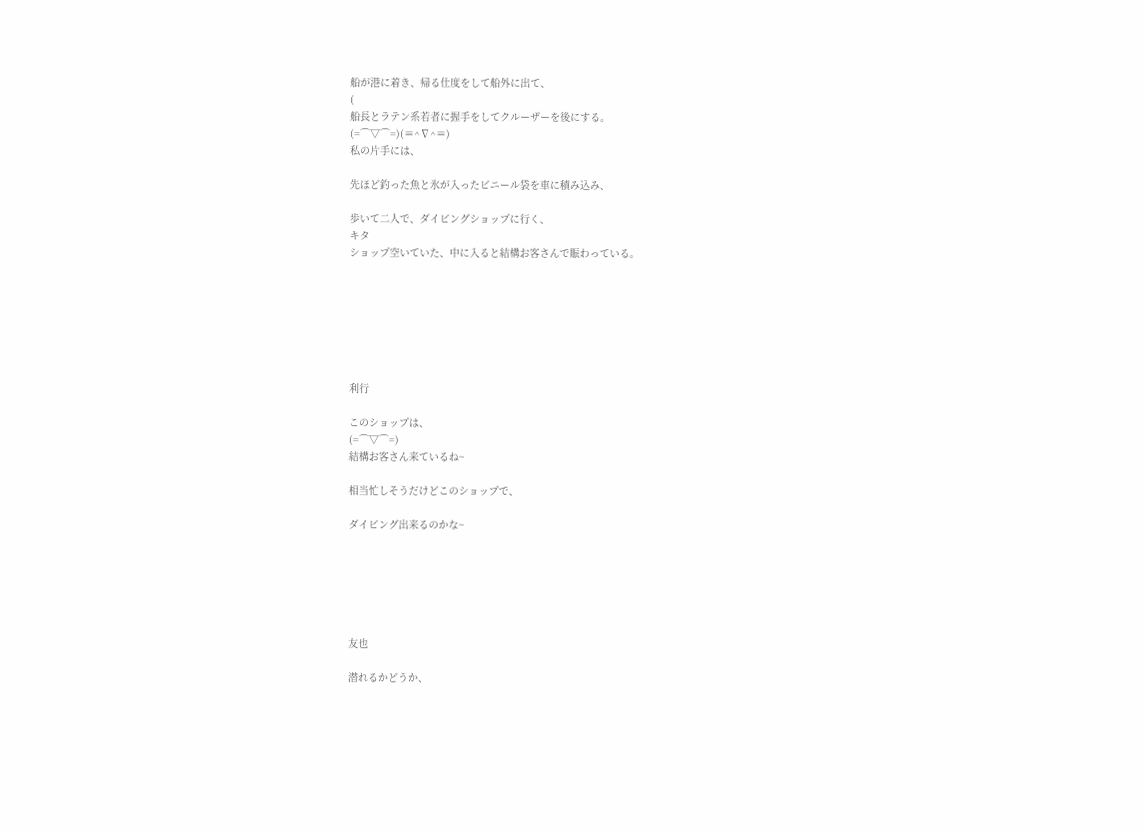船が港に着き、帰る仕度をして船外に出て、
(
船長とラテン系若者に握手をしてクルーザーを後にする。
(=⌒▽⌒=)(≡^∇^≡)
私の片手には、

先ほど釣った魚と氷が入ったビニール袋を車に積み込み、

歩いて二人で、ダイビングショップに行く、
キタ
ショップ空いていた、中に入ると結構お客さんで賑わっている。







利行

このショップは、
(=⌒▽⌒=)
結構お客さん来ているね~

相当忙しそうだけどこのショップで、

ダイビング出来るのかな~






友也

潜れるかどうか、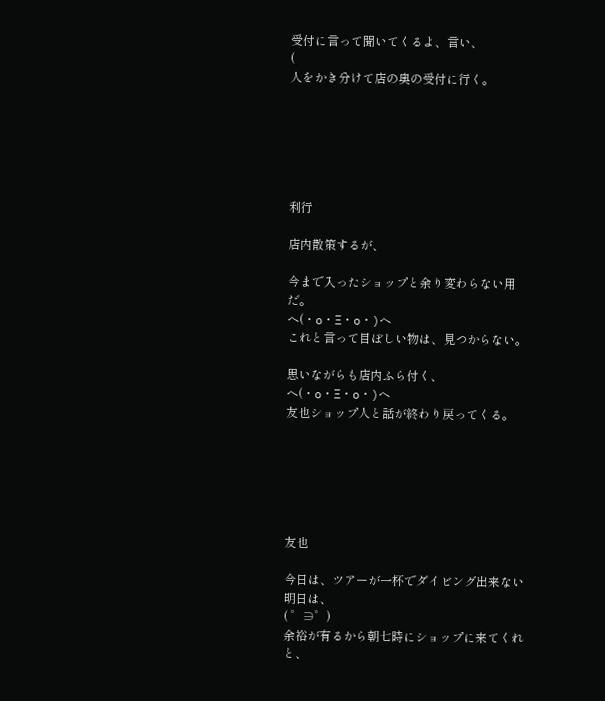受付に言って聞いてくるよ、言い、
(
人をかき分けて店の奥の受付に行く。






利行

店内散策するが、

今まで入ったショップと余り変わらない用だ。
ヘ(・o・Ξ・o・)ヘ
これと言って目ぼしい物は、見つからない。

思いながらも店内ふら付く、
ヘ(・o・Ξ・o・)ヘ
友也ショップ人と話が終わり戻ってくる。






友也

今日は、ツアーが一杯でダイビング出来ない明日は、
( ゜∋゜)
余裕が有るから朝七時にショップに来てくれと、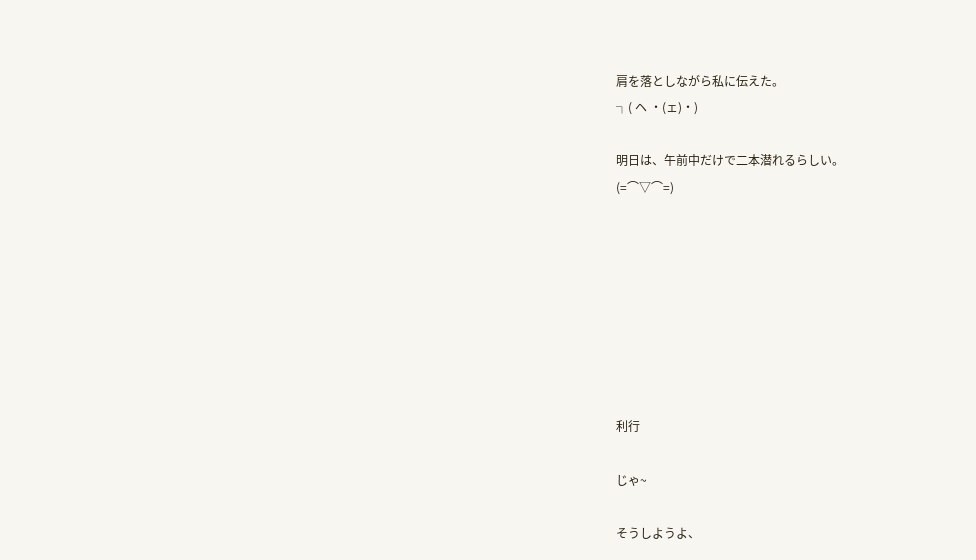肩を落としながら私に伝えた。
┐( ヘ ・(ェ)・)

明日は、午前中だけで二本潜れるらしい。
(=⌒▽⌒=)








利行

じゃ~

そうしようよ、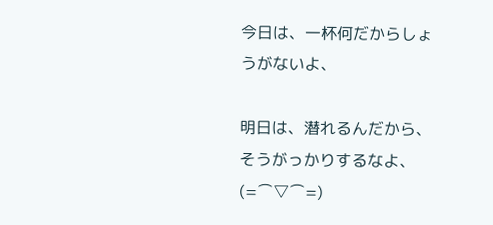今日は、一杯何だからしょうがないよ、

明日は、潜れるんだから、そうがっかりするなよ、
(=⌒▽⌒=)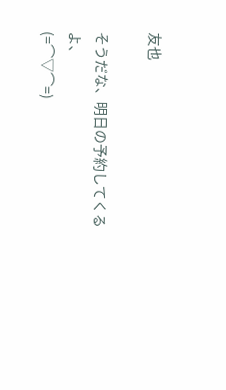友也

そうだな、明日の予約してくるよ、
(=⌒▽⌒=)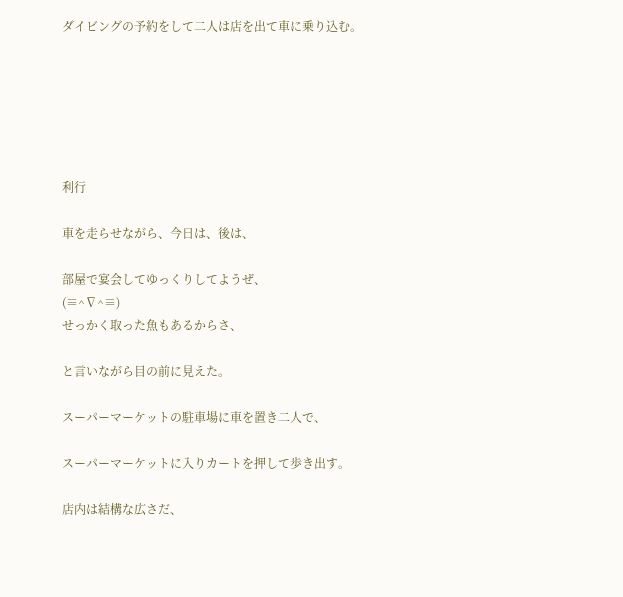ダイビングの予約をして二人は店を出て車に乗り込む。






利行

車を走らせながら、今日は、後は、

部屋で宴会してゆっくりしてようぜ、
(≡^∇^≡)
せっかく取った魚もあるからさ、

と言いながら目の前に見えた。

スーパーマーケットの駐車場に車を置き二人で、

スーパーマーケットに入りカートを押して歩き出す。

店内は結構な広さだ、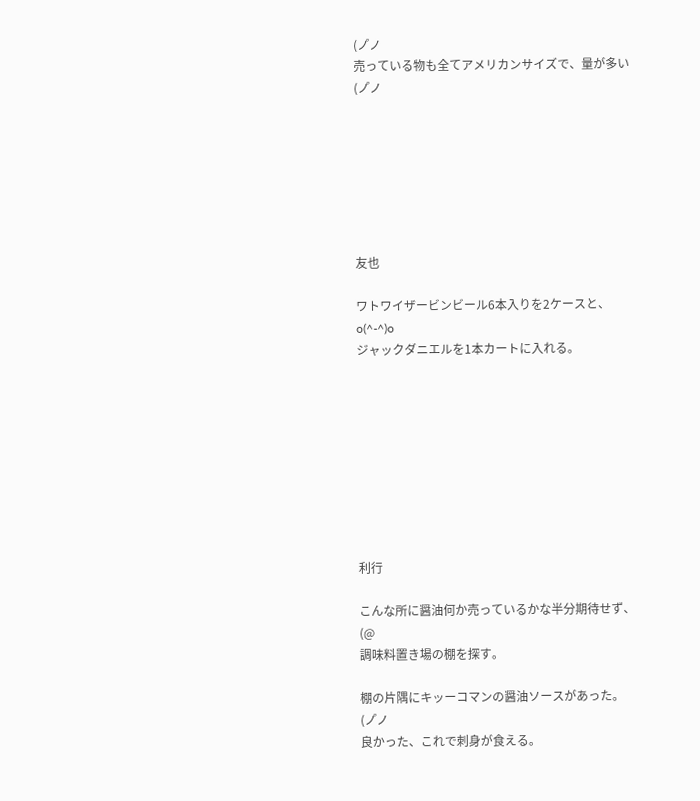(ノ゚ノ
売っている物も全てアメリカンサイズで、量が多い
(ノ゚ノ







友也

ワトワイザービンビール6本入りを2ケースと、
o(^-^)o
ジャックダニエルを1本カートに入れる。









利行

こんな所に醤油何か売っているかな半分期待せず、
(@
調味料置き場の棚を探す。

棚の片隅にキッーコマンの醤油ソースがあった。
(ノ゚ノ
良かった、これで刺身が食える。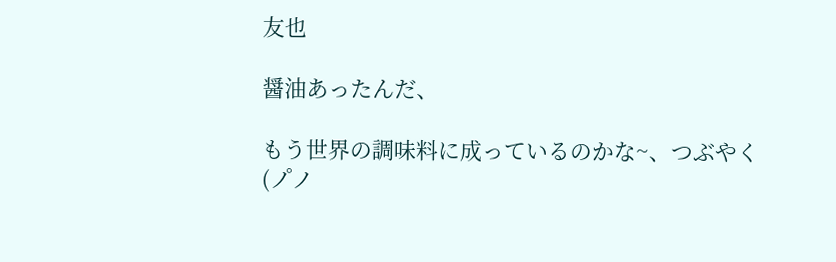友也

醤油あったんだ、

もう世界の調味料に成っているのかな~、つぶやく
(ノ゚ノ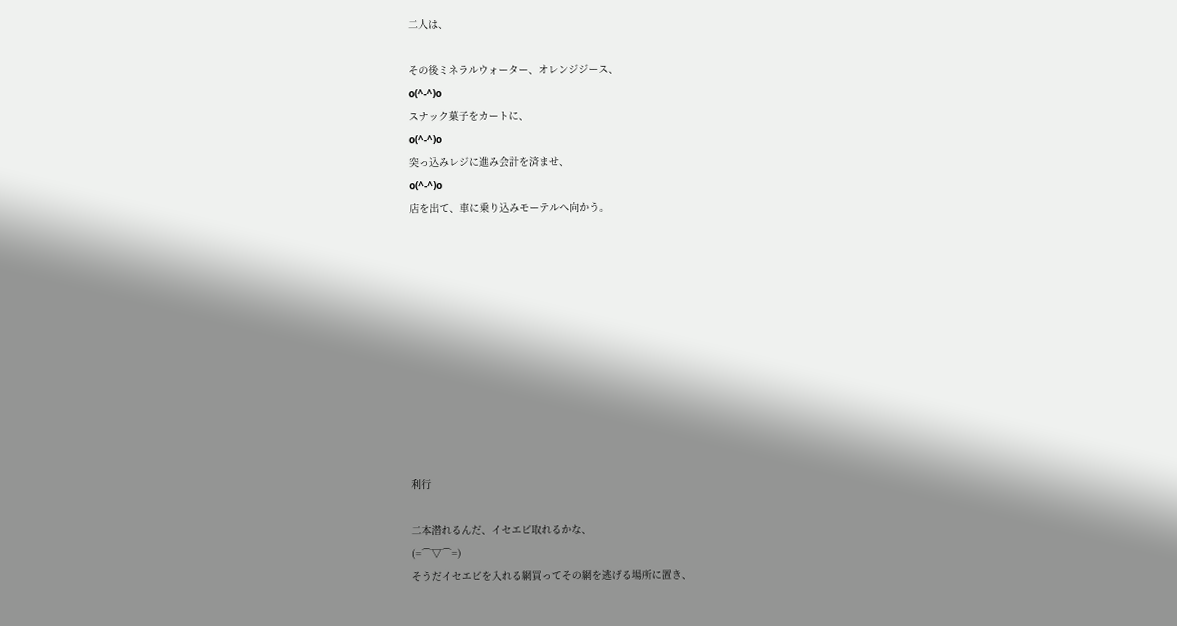二人は、

その後ミネラルウォーター、オレンジジース、
o(^-^)o
スナック菓子をカートに、
o(^-^)o
突っ込みレジに進み会計を済ませ、
o(^-^)o
店を出て、車に乗り込みモーテルへ向かう。











利行

二本潜れるんだ、イセエビ取れるかな、
(=⌒▽⌒=)
そうだイセエビを入れる網買ってその網を逃げる場所に置き、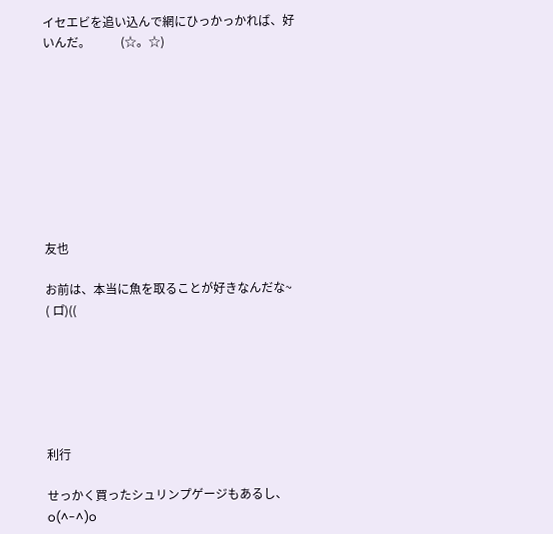イセエビを追い込んで網にひっかっかれば、好いんだ。          (☆。☆)









友也

お前は、本当に魚を取ることが好きなんだな~
( ロ゚)((






利行

せっかく買ったシュリンプゲージもあるし、
o(^-^)o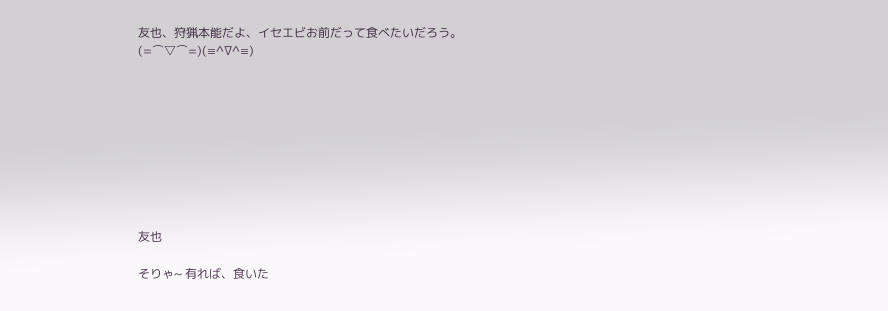友也、狩猟本能だよ、イセエビお前だって食べたいだろう。
(=⌒▽⌒=)(≡^∇^≡)









友也

そりゃ~ 有れば、食いた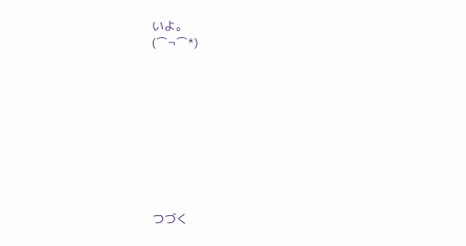いよ。
(⌒¬⌒*)









つづく